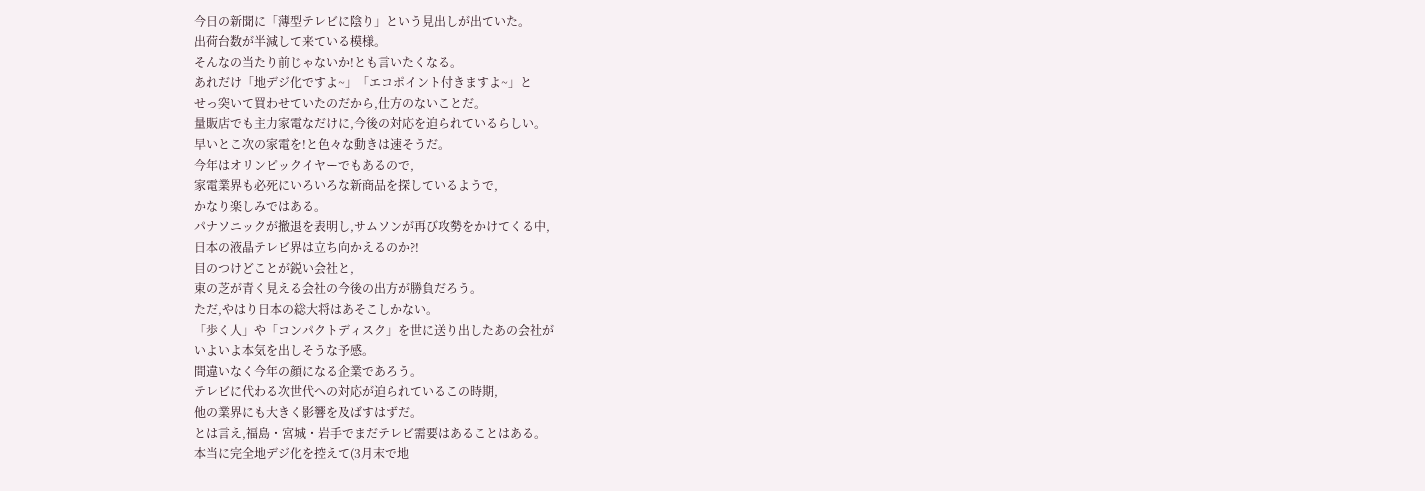今日の新聞に「薄型テレビに陰り」という見出しが出ていた。
出荷台数が半減して来ている模様。
そんなの当たり前じゃないか!とも言いたくなる。
あれだけ「地デジ化ですよ~」「エコポイント付きますよ~」と
せっ突いて買わせていたのだから,仕方のないことだ。
量販店でも主力家電なだけに,今後の対応を迫られているらしい。
早いとこ次の家電を!と色々な動きは速そうだ。
今年はオリンピックイヤーでもあるので,
家電業界も必死にいろいろな新商品を探しているようで,
かなり楽しみではある。
パナソニックが撤退を表明し,サムソンが再び攻勢をかけてくる中,
日本の液晶テレビ界は立ち向かえるのか?!
目のつけどことが鋭い会社と,
東の芝が青く見える会社の今後の出方が勝負だろう。
ただ,やはり日本の総大将はあそこしかない。
「歩く人」や「コンパクトディスク」を世に送り出したあの会社が
いよいよ本気を出しそうな予感。
間違いなく今年の顔になる企業であろう。
テレビに代わる次世代への対応が迫られているこの時期,
他の業界にも大きく影響を及ばすはずだ。
とは言え,福島・宮城・岩手でまだテレビ需要はあることはある。
本当に完全地デジ化を控えて(3月末で地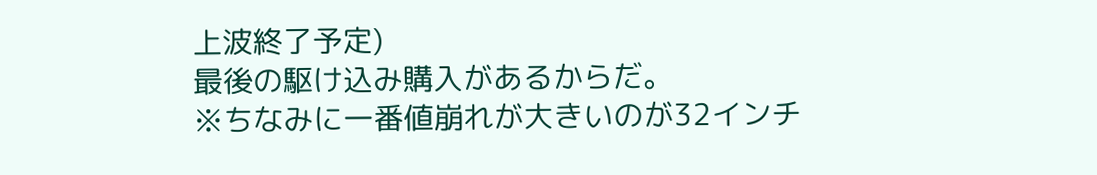上波終了予定)
最後の駆け込み購入があるからだ。
※ちなみに一番値崩れが大きいのが32インチ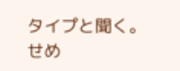タイプと聞く。
せめ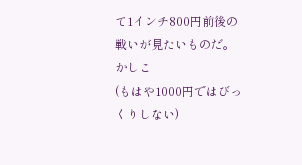て1インチ800円前後の戦いが見たいものだ。
かしこ
(もはや1000円ではびっくりしない)